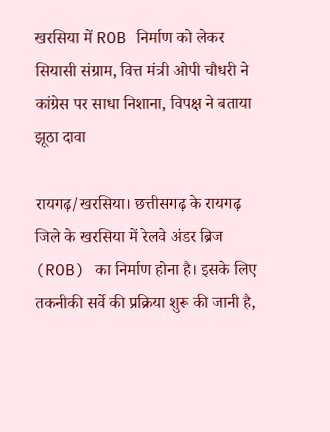खरसिया में ROB निर्माण को लेकर सियासी संग्राम, वित्त मंत्री ओपी चौधरी ने कांग्रेस पर साधा निशाना, विपक्ष ने बताया झूठा दावा

रायगढ़/खरसिया। छत्तीसगढ़ के रायगढ़ जिले के खरसिया में रेलवे अंडर ब्रिज (ROB) का निर्माण होना है। इसके लिए तकनीकी सर्वे की प्रक्रिया शुरू की जानी है,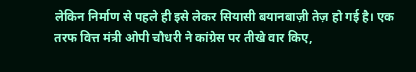लेकिन निर्माण से पहले ही इसे लेकर सियासी बयानबाज़ी तेज़ हो गई है। एक तरफ वित्त मंत्री ओपी चौधरी ने कांग्रेस पर तीखे वार किए,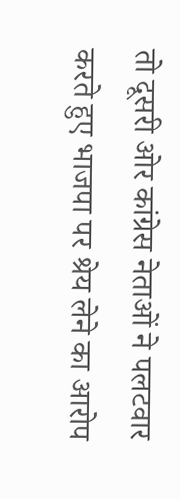तो दूसरी ओर कांग्रेस नेताओं ने पलटवार करते हुए भाजपा पर श्रेय लेने का आरोप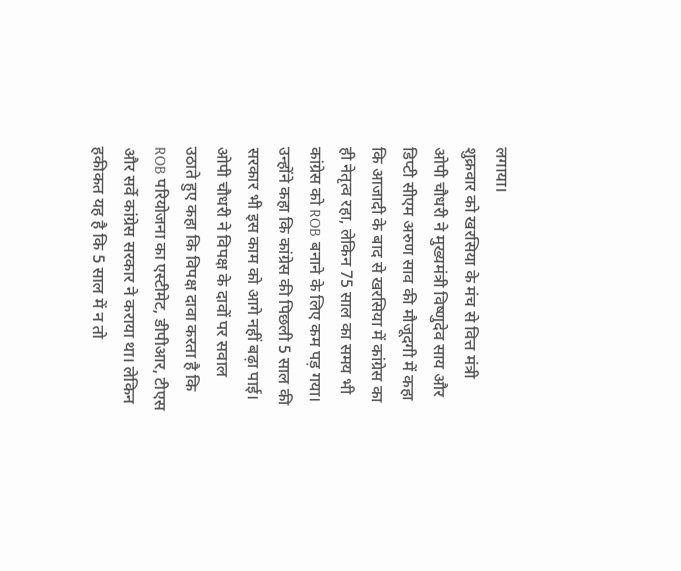लगाया।
शुक्रवार को खरसिया के मंच से वित्त मंत्री ओपी चौधरी ने मुख्यमंत्री विष्णुदेव साय और डिप्टी सीएम अरुण साव की मौजूदगी में कहा कि आजादी के बाद से खरसिया में कांग्रेस का ही नेतृत्व रहा, लेकिन 75 साल का समय भी कांग्रेस को ROB बनाने के लिए कम पड़ गया। उन्होंने कहा कि कांग्रेस की पिछली 5 साल की सरकार भी इस काम को आगे नहीं बढ़ा पाई।
ओपी चौधरी ने विपक्ष के दावों पर सवाल उठाते हुए कहा कि विपक्ष दावा करता है कि ROB परियोजना का एस्टीमेट, डीपीआर, टीएस और सर्वे कांग्रेस सरकार ने कराया था। लेकिन हकीकत यह है कि 5 साल में न तो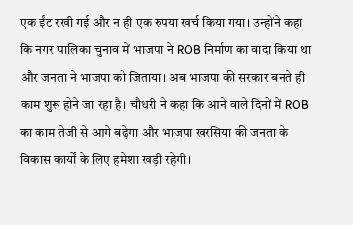एक ईंट रखी गई और न ही एक रुपया खर्च किया गया। उन्होंने कहा कि नगर पालिका चुनाव में भाजपा ने ROB निर्माण का वादा किया था और जनता ने भाजपा को जिताया। अब भाजपा की सरकार बनते ही काम शुरू होने जा रहा है। चौधरी ने कहा कि आने वाले दिनों में ROB का काम तेजी से आगे बढ़ेगा और भाजपा खरसिया की जनता के विकास कार्यों के लिए हमेशा खड़ी रहेगी।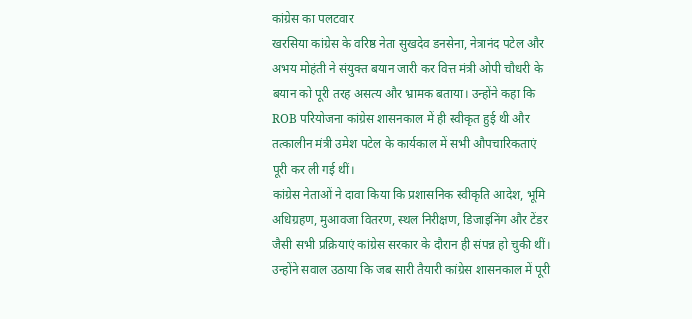कांग्रेस का पलटवार
खरसिया कांग्रेस के वरिष्ठ नेता सुखदेव डनसेना, नेत्रानंद पटेल और अभय मोहंती ने संयुक्त बयान जारी कर वित्त मंत्री ओपी चौधरी के बयान को पूरी तरह असत्य और भ्रामक बताया। उन्होंने कहा कि ROB परियोजना कांग्रेस शासनकाल में ही स्वीकृत हुई थी और तत्कालीन मंत्री उमेश पटेल के कार्यकाल में सभी औपचारिकताएं पूरी कर ली गई थीं।
कांग्रेस नेताओं ने दावा किया कि प्रशासनिक स्वीकृति आदेश, भूमि अधिग्रहण, मुआवजा वितरण, स्थल निरीक्षण, डिजाइनिंग और टेंडर जैसी सभी प्रक्रियाएं कांग्रेस सरकार के दौरान ही संपन्न हो चुकी थीं। उन्होंने सवाल उठाया कि जब सारी तैयारी कांग्रेस शासनकाल में पूरी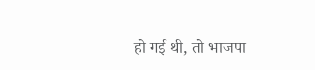हो गई थी, तो भाजपा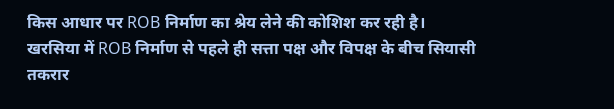किस आधार पर ROB निर्माण का श्रेय लेने की कोशिश कर रही है।
खरसिया में ROB निर्माण से पहले ही सत्ता पक्ष और विपक्ष के बीच सियासी तकरार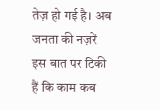तेज़ हो गई है। अब जनता की नज़रें इस बात पर टिकी हैं कि काम कब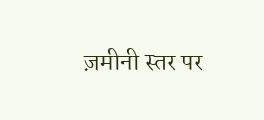ज़मीनी स्तर पर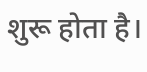शुरू होता है।